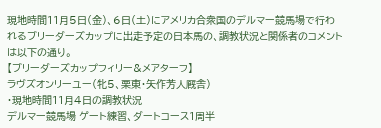現地時間11月5日(金)、6日(土)にアメリカ合衆国のデルマー競馬場で行われるブリーダーズカップに出走予定の日本馬の、調教状況と関係者のコメントは以下の通り。
【ブリーダーズカップフィリー&メアターフ】
ラヴズオンリーユー(牝5、栗東・矢作芳人厩舎)
・現地時間11月4日の調教状況
デルマー競馬場 ゲート練習、ダートコース1周半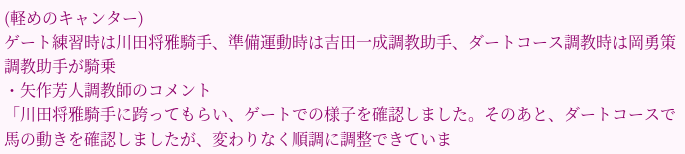(軽めのキャンター)
ゲート練習時は川田将雅騎手、準備運動時は吉田一成調教助手、ダートコース調教時は岡勇策調教助手が騎乗
・矢作芳人調教師のコメント
「川田将雅騎手に跨ってもらい、ゲートでの様子を確認しました。そのあと、ダートコースで馬の動きを確認しましたが、変わりなく順調に調整できていま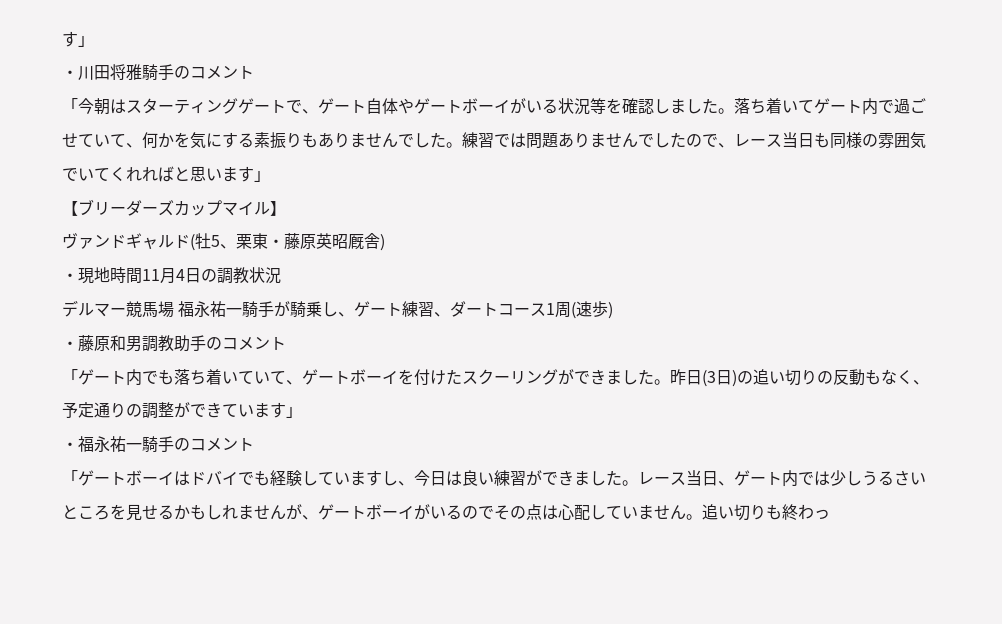す」
・川田将雅騎手のコメント
「今朝はスターティングゲートで、ゲート自体やゲートボーイがいる状況等を確認しました。落ち着いてゲート内で過ごせていて、何かを気にする素振りもありませんでした。練習では問題ありませんでしたので、レース当日も同様の雰囲気でいてくれればと思います」
【ブリーダーズカップマイル】
ヴァンドギャルド(牡5、栗東・藤原英昭厩舎)
・現地時間11月4日の調教状況
デルマー競馬場 福永祐一騎手が騎乗し、ゲート練習、ダートコース1周(速歩)
・藤原和男調教助手のコメント
「ゲート内でも落ち着いていて、ゲートボーイを付けたスクーリングができました。昨日(3日)の追い切りの反動もなく、予定通りの調整ができています」
・福永祐一騎手のコメント
「ゲートボーイはドバイでも経験していますし、今日は良い練習ができました。レース当日、ゲート内では少しうるさいところを見せるかもしれませんが、ゲートボーイがいるのでその点は心配していません。追い切りも終わっ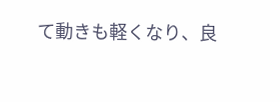て動きも軽くなり、良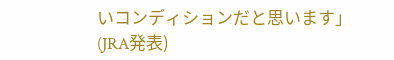いコンディションだと思います」
(JRA発表)